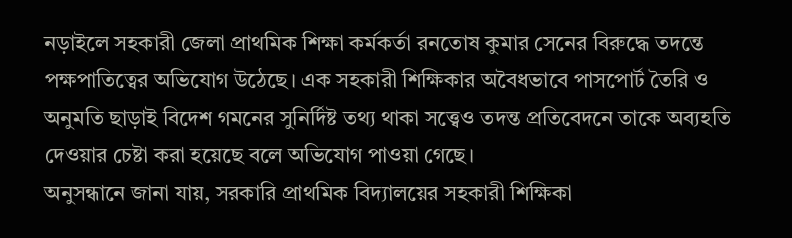নড়াইলে সহকারী জেলা প্রাথমিক শিক্ষা কর্মকর্তা রনতোষ কুমার সেনের বিরুদ্ধে তদন্তে পক্ষপাতিত্বের অভিযোগ উঠেছে। এক সহকারী শিক্ষিকার অবৈধভাবে পাসপোর্ট তৈরি ও অনুমতি ছাড়াই বিদেশ গমনের সুনির্দিষ্ট তথ্য থাকা সত্ত্বেও তদন্ত প্রতিবেদনে তাকে অব্যহতি দেওয়ার চেষ্টা করা হয়েছে বলে অভিযোগ পাওয়া গেছে।
অনুসন্ধানে জানা যায়, সরকারি প্রাথমিক বিদ্যালয়ের সহকারী শিক্ষিকা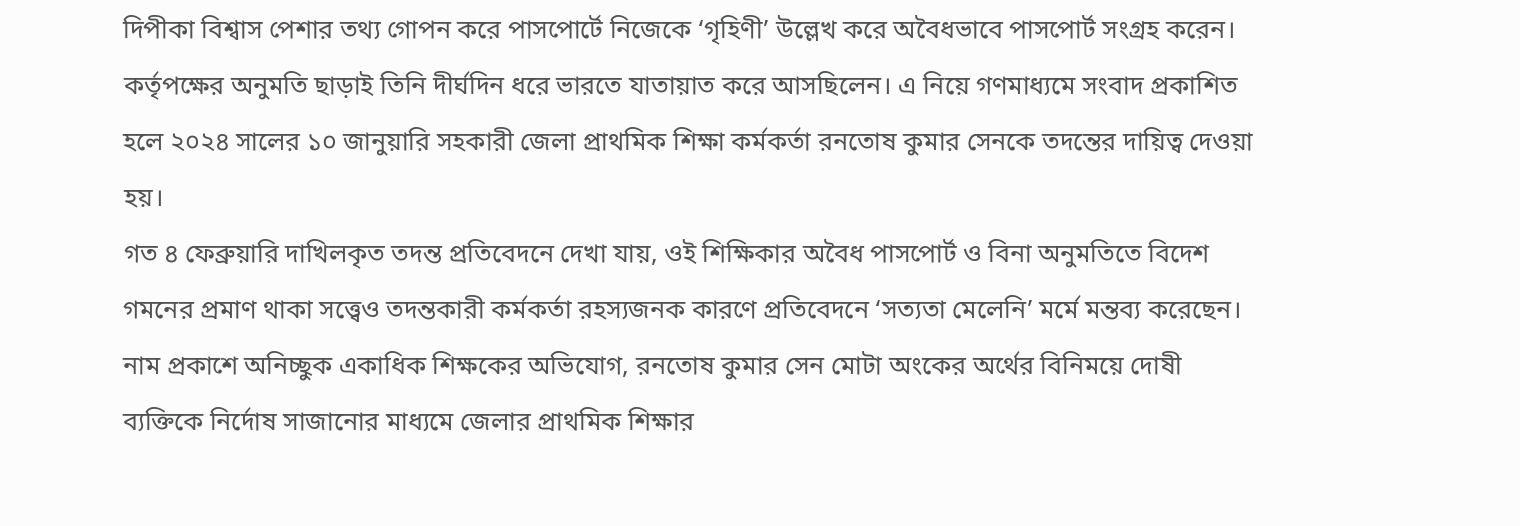দিপীকা বিশ্বাস পেশার তথ্য গোপন করে পাসপোর্টে নিজেকে ‘গৃহিণী’ উল্লেখ করে অবৈধভাবে পাসপোর্ট সংগ্রহ করেন। কর্তৃপক্ষের অনুমতি ছাড়াই তিনি দীর্ঘদিন ধরে ভারতে যাতায়াত করে আসছিলেন। এ নিয়ে গণমাধ্যমে সংবাদ প্রকাশিত হলে ২০২৪ সালের ১০ জানুয়ারি সহকারী জেলা প্রাথমিক শিক্ষা কর্মকর্তা রনতোষ কুমার সেনকে তদন্তের দায়িত্ব দেওয়া হয়।
গত ৪ ফেব্রুয়ারি দাখিলকৃত তদন্ত প্রতিবেদনে দেখা যায়, ওই শিক্ষিকার অবৈধ পাসপোর্ট ও বিনা অনুমতিতে বিদেশ গমনের প্রমাণ থাকা সত্ত্বেও তদন্তকারী কর্মকর্তা রহস্যজনক কারণে প্রতিবেদনে ‘সত্যতা মেলেনি’ মর্মে মন্তব্য করেছেন। নাম প্রকাশে অনিচ্ছুক একাধিক শিক্ষকের অভিযোগ, রনতোষ কুমার সেন মোটা অংকের অর্থের বিনিময়ে দোষী ব্যক্তিকে নির্দোষ সাজানোর মাধ্যমে জেলার প্রাথমিক শিক্ষার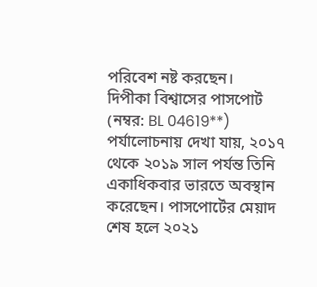পরিবেশ নষ্ট করছেন।
দিপীকা বিশ্বাসের পাসপোর্ট (নম্বর: BL 04619**) পর্যালোচনায় দেখা যায়, ২০১৭ থেকে ২০১৯ সাল পর্যন্ত তিনি একাধিকবার ভারতে অবস্থান করেছেন। পাসপোর্টের মেয়াদ শেষ হলে ২০২১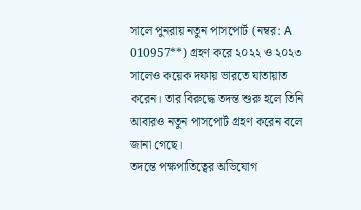সালে পুনরায় নতুন পাসপোর্ট (নম্বর: A 010957**) গ্রহণ করে ২০২২ ও ২০২৩ সালেও কয়েক দফায় ভারতে যাতায়াত করেন। তার বিরুদ্ধে তদন্ত শুরু হলে তিনি আবারও নতুন পাসপোর্ট গ্রহণ করেন বলে জানা গেছে।
তদন্তে পক্ষপাতিত্বের অভিযোগ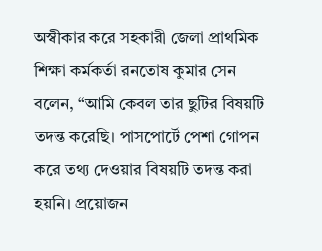অস্বীকার করে সহকারী জেলা প্রাথমিক শিক্ষা কর্মকর্তা রনতোষ কুমার সেন বলেন, “আমি কেবল তার ছুটির বিষয়টি তদন্ত করেছি। পাসপোর্টে পেশা গোপন করে তথ্য দেওয়ার বিষয়টি তদন্ত করা হয়নি। প্রয়োজন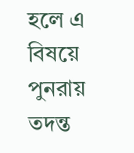হলে এ বিষয়ে পুনরায় তদন্ত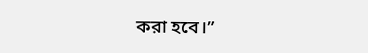করা হবে।”